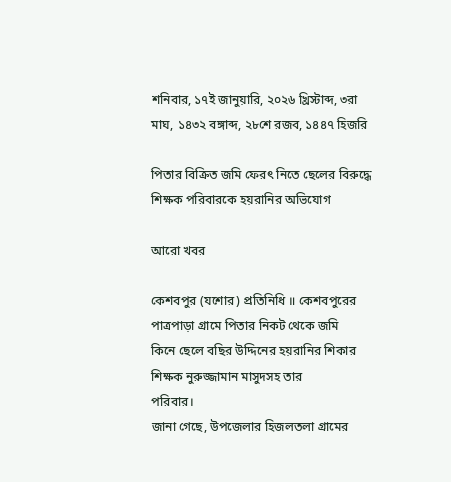শনিবার, ১৭ই জানুয়ারি, ২০২৬ খ্রিস্টাব্দ, ৩রা মাঘ, ১৪৩২ বঙ্গাব্দ, ২৮শে রজব, ১৪৪৭ হিজরি

পিতার বিক্রিত জমি ফেরৎ নিতে ছেলের বিরুদ্ধে শিক্ষক পরিবারকে হয়রানির অভিযোগ

আরো খবর

কেশবপুর (যশোর) প্রতিনিধি ॥ কেশবপুরের পাত্রপাড়া গ্রামে পিতার নিকট থেকে জমি
কিনে ছেলে বছির উদ্দিনের হয়রানির শিকার শিক্ষক নুরুজ্জামান মাসুদসহ তার
পরিবার।
জানা গেছে, উপজেলার হিজলতলা গ্রামের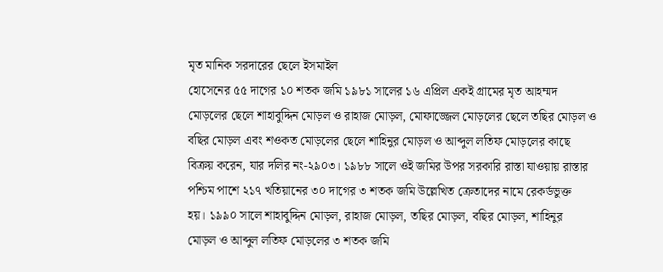মৃত মানিক সরদারের ছেলে ইসমাইল
হোসেনের ৫৫ দাগের ১০ শতক জমি ১৯৮১ সালের ১৬ এপ্রিল একই গ্রামের মৃত আহম্মদ
মোড়লের ছেলে শাহাবুদ্দিন মোড়ল ও রাহাজ মোড়ল, মোফাজ্জেল মোড়লের ছেলে তছির মোড়ল ও
বছির মোড়ল এবং শওকত মোড়লের ছেলে শাহিনুর মোড়ল ও আব্দুল লতিফ মোড়লের কাছে
বিক্রয় করেন, যার দলির নং-২৯০৩। ১৯৮৮ সালে ওই জমির উপর সরকারি রাস্তা যাওয়ায় রাস্তার
পশ্চিম পাশে ২১৭ খতিয়ানের ৩০ দাগের ৩ শতক জমি উল্লেখিত ক্রেতাদের নামে রেকর্ডভুক্ত
হয়। ১৯৯০ সালে শাহাবুদ্দিন মোড়ল, রাহাজ মোড়ল, তছির মোড়ল, বছির মোড়ল, শাহিনুর
মোড়ল ও আব্দুল লতিফ মোড়লের ৩ শতক জমি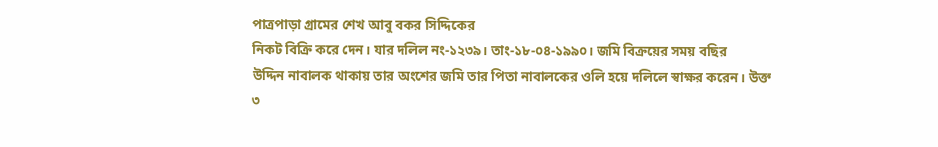পাত্রপাড়া গ্রামের শেখ আবু বকর সিদ্দিকের
নিকট বিক্রি করে দেন। যার দলিল নং-১২৩৯। তাং-১৮-০৪-১৯৯০। জমি বিক্রয়ের সময় বছির
উদ্দিন নাবালক থাকায় তার অংশের জমি তার পিতা নাবালকের ওলি হয়ে দলিলে স্বাক্ষর করেন। উক্ত
৩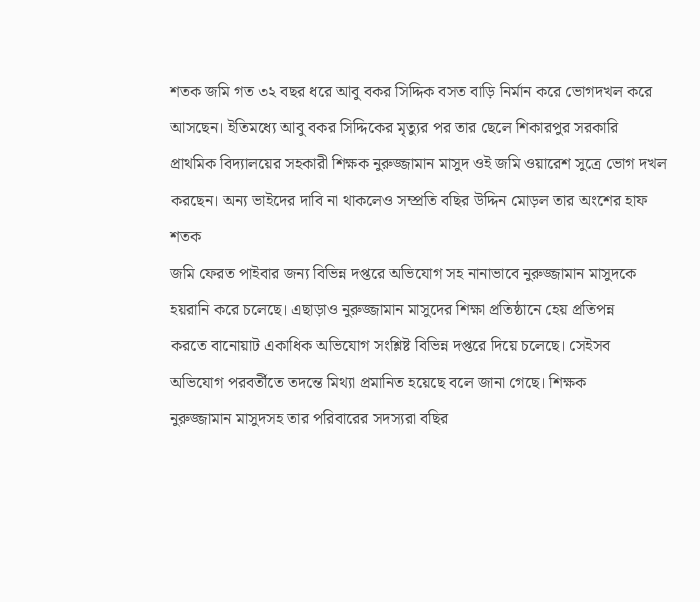শতক জমি গত ৩২ বছর ধরে আবু বকর সিদ্দিক বসত বাড়ি নির্মান করে ভোগদখল করে
আসছেন। ইতিমধ্যে আবু বকর সিদ্দিকের মৃত্যুর পর তার ছেলে শিকারপুর সরকারি
প্রাথমিক বিদ্যালয়ের সহকারী শিক্ষক নুরুজ্জামান মাসুদ ওই জমি ওয়ারেশ সুত্রে ভোগ দখল
করছেন। অন্য ভাইদের দাবি না থাকলেও সম্প্রতি বছির উদ্দিন মোড়ল তার অংশের হাফ শতক
জমি ফেরত পাইবার জন্য বিভিন্ন দপ্তরে অভিযোগ সহ নানাভাবে নুরুজ্জামান মাসুদকে
হয়রানি করে চলেছে। এছাড়াও নুরুজ্জামান মাসুদের শিক্ষা প্রতিষ্ঠানে হেয় প্রতিপন্ন
করতে বানোয়াট একাধিক অভিযোগ সংশ্লিষ্ট বিভিন্ন দপ্তরে দিয়ে চলেছে। সেইসব
অভিযোগ পরবর্তীতে তদন্তে মিথ্যা প্রমানিত হয়েছে বলে জানা গেছে। শিক্ষক
নুরুজ্জামান মাসুদসহ তার পরিবারের সদস্যরা বছির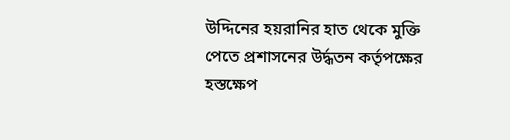উদ্দিনের হয়রানির হাত থেকে মুক্তি
পেতে প্রশাসনের উর্দ্ধতন কর্তৃপক্ষের হস্তক্ষেপ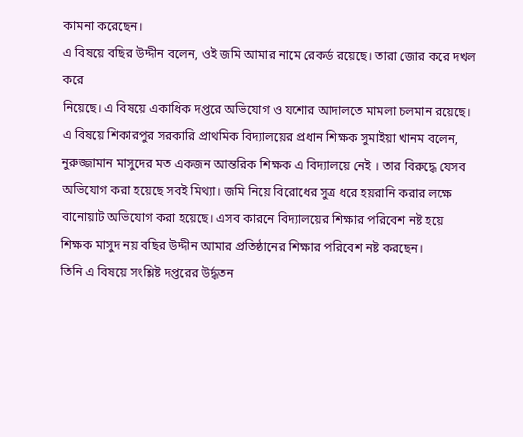কামনা করেছেন।
এ বিষয়ে বছির উদ্দীন বলেন, ওই জমি আমার নামে রেকর্ড রয়েছে। তারা জোর করে দখল করে
নিয়েছে। এ বিষয়ে একাধিক দপ্তরে অভিযোগ ও যশোর আদালতে মামলা চলমান রয়েছে।
এ বিষয়ে শিকারপুর সরকারি প্রাথমিক বিদ্যালয়ের প্রধান শিক্ষক সুমাইয়া খানম বলেন,
নুরুজ্জামান মাসুদের মত একজন আন্তরিক শিক্ষক এ বিদ্যালয়ে নেই । তার বিরুদ্ধে যেসব
অভিযোগ করা হয়েছে সবই মিথ্যা। জমি নিয়ে বিরোধের সুত্র ধরে হয়রানি করার লক্ষে
বানোয়াট অভিযোগ করা হয়েছে। এসব কারনে বিদ্যালয়ের শিক্ষার পরিবেশ নষ্ট হয়ে
শিক্ষক মাসুদ নয় বছির উদ্দীন আমার প্রতিষ্ঠানের শিক্ষার পরিবেশ নষ্ট করছেন।
তিনি এ বিষয়ে সংশ্লিষ্ট দপ্তরের উর্দ্ধতন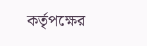কর্তৃপক্ষের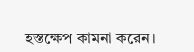হস্তক্ষেপ কামনা করেন।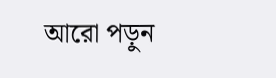আরো পড়ুন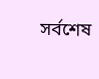সর্বশেষ